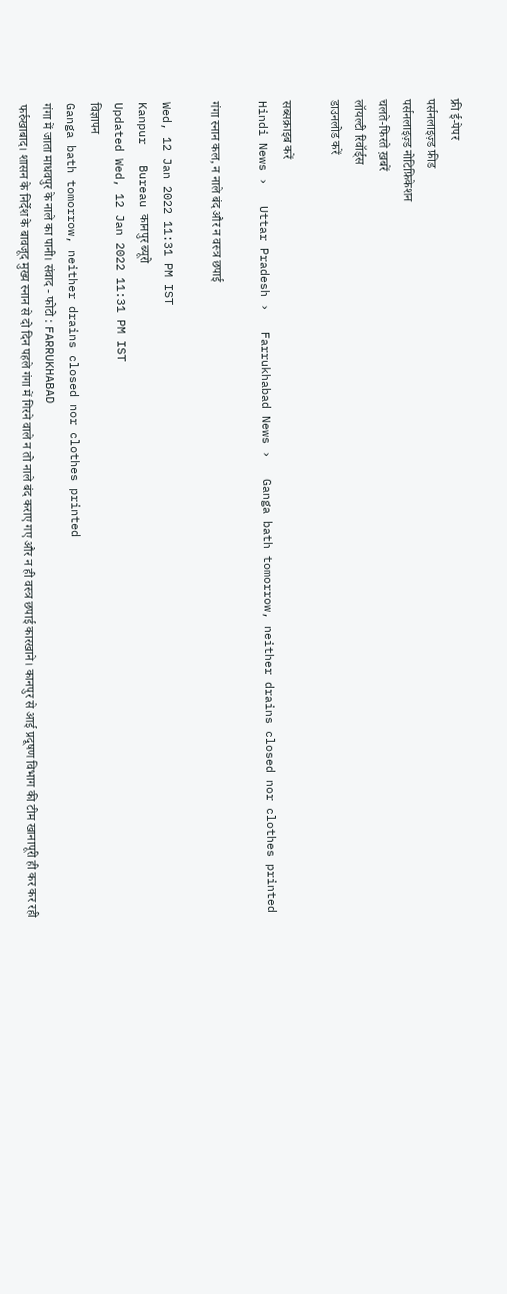फ्री ई-पेपर
पर्सनलाइज़्ड फ़ीड
पर्सनलाइज़्ड नोटिफ़िकेशन
चलते-फिरते ख़बरें
लॉयल्टी रिवॉर्ड्स
डाउनलोड करें

सब्सक्राइब करें
Hindi News ›   Uttar Pradesh ›   Farrukhabad News ›   Ganga bath tomorrow, neither drains closed nor clothes printed

गंगा स्नान कल, न नाले बंद और न वस्त्र छपाई

Wed, 12 Jan 2022 11:31 PM IST
Kanpur   Bureau कानपुर ब्यूरो
Updated Wed, 12 Jan 2022 11:31 PM IST
विज्ञापन
Ganga bath tomorrow, neither drains closed nor clothes printed
गंगा में जाता माधवपुर के नाले का पानी। संवाद - फोटो : FARRUKHABAD
फर्रुखाबाद। शासन के निर्देश के बावजूद मुख्य स्नान से दो दिन पहले गंगा में गिरने वाले न तो नाले बंद कराए गए और न ही वस्त्र छपाई कारखाने। कानपुर से आई प्रदूषण विभाग की टीम खानापूरी ही कर कर रही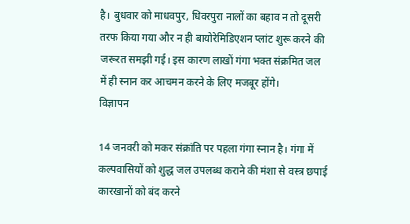है। बुधवार को माधवपुर, धिवरपुरा नालों का बहाव न तो दूसरी तरफ किया गया और न ही बायोरेमिडिएशन प्लांट शुरू करने की जरूरत समझी गई। इस कारण लाखों गंगा भक्त संक्रमित जल में ही स्नान कर आचमन करने के लिए मजबूर होंगे।
विज्ञापन

14 जनवरी को मकर संक्रांति पर पहला गंगा स्नान है। गंगा में कल्पवासियों को शुद्ध जल उपलब्ध कराने की मंशा से वस्त्र छपाई कारखानों को बंद करने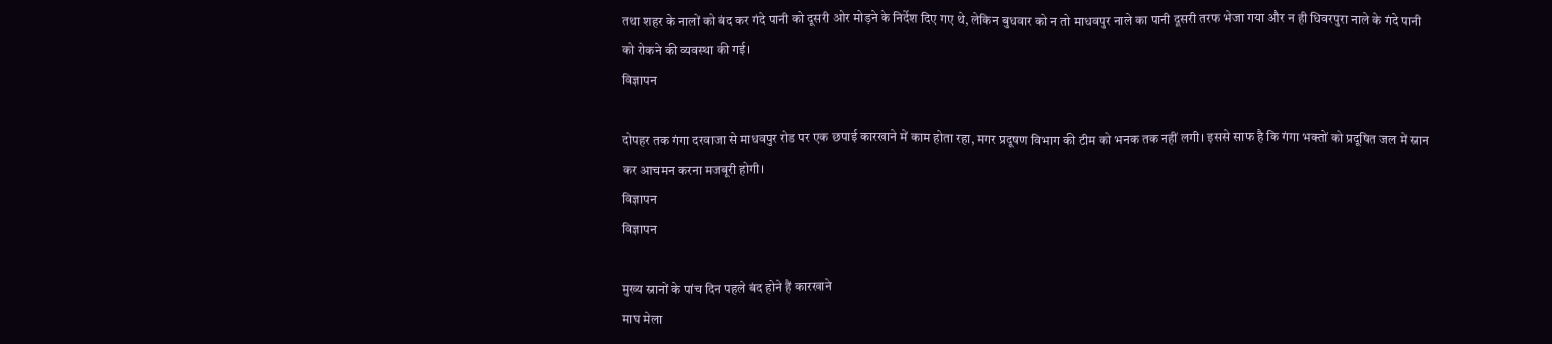तथा शहर के नालों को बंद कर गंदे पानी को दूसरी ओर मोड़ने के निर्देश दिए गए थे, लेकिन बुधवार को न तो माधवपुर नाले का पानी दूसरी तरफ भेजा गया और न ही धिवरपुरा नाले के गंदे पानी को रोकने की व्यवस्था की गई।
विज्ञापन

दोपहर तक गंगा दरवाजा से माधवपुर रोड पर एक छपाई कारखाने में काम होता रहा, मगर प्रदूषण विभाग की टीम को भनक तक नहीं लगी। इससे साफ है कि गंगा भक्तों को प्रदूषित जल में स्नान कर आचमन करना मजबूरी होगी।
विज्ञापन
विज्ञापन

मुख्य स्नानों के पांच दिन पहले बंद होने हैं कारखाने
माघ मेला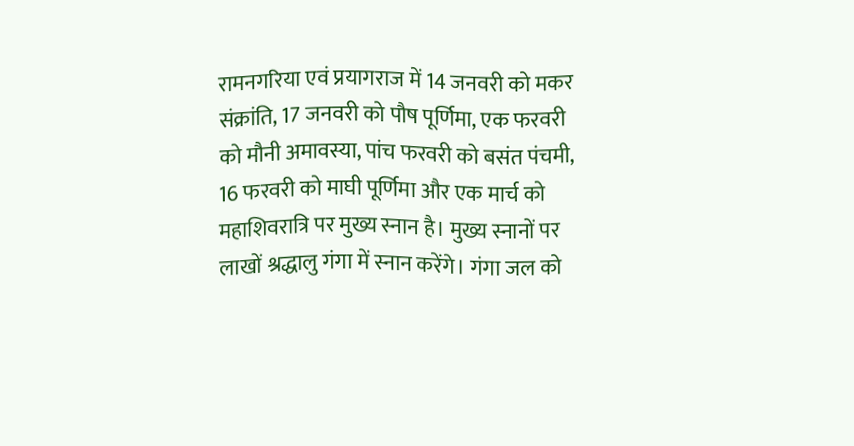रामनगरिया एवं प्रयागराज में 14 जनवरी को मकर संक्रांति, 17 जनवरी को पौष पूर्णिमा, एक फरवरी को मौनी अमावस्या, पांच फरवरी को बसंत पंचमी, 16 फरवरी को माघी पूर्णिमा और एक मार्च को महाशिवरात्रि पर मुख्य स्नान है। मुख्य स्नानों पर लाखों श्रद्धालु गंगा में स्नान करेंगे। गंगा जल को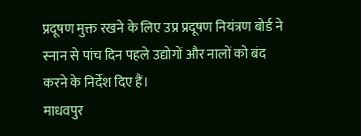प्रदूषण मुक्त रखने के लिए उप्र प्रदूषण नियंत्रण बोर्ड ने स्नान से पांच दिन पहले उद्योगों और नालों को बंद करने के निर्देश दिए हैं।
माधवपुर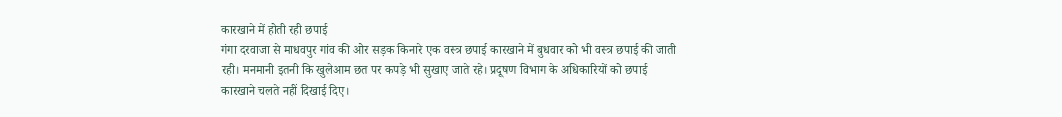कारखाने में होती रही छपाई
गंगा दरवाजा से माधवपुर गांव की ओर सड़क किनारे एक वस्त्र छपाई कारखाने में बुधवार को भी वस्त्र छपाई की जाती रही। मनमानी इतनी कि खुलेआम छत पर कपड़े भी सुखाए जाते रहे। प्रदूषण विभाग के अधिकारियों को छपाई कारखाने चलते नहीं दिखाई दिए।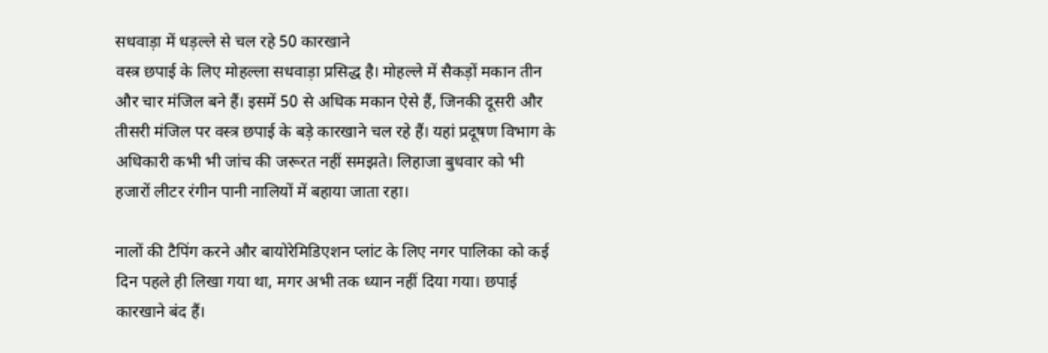सधवाड़ा में धड़ल्ले से चल रहे 50 कारखाने
वस्त्र छपाई के लिए मोहल्ला सधवाड़ा प्रसिद्ध है। मोहल्ले में सैकड़ों मकान तीन और चार मंजिल बने हैं। इसमें 50 से अधिक मकान ऐसे हैं, जिनकी दूसरी और तीसरी मंजिल पर वस्त्र छपाई के बड़े कारखाने चल रहे हैं। यहां प्रदूषण विभाग के अधिकारी कभी भी जांच की जरूरत नहीं समझते। लिहाजा बुधवार को भी हजारों लीटर रंगीन पानी नालियों में बहाया जाता रहा।

नालों की टैपिंग करने और बायोरेमिडिएशन प्लांट के लिए नगर पालिका को कई दिन पहले ही लिखा गया था, मगर अभी तक ध्यान नहीं दिया गया। छपाई कारखाने बंद हैं।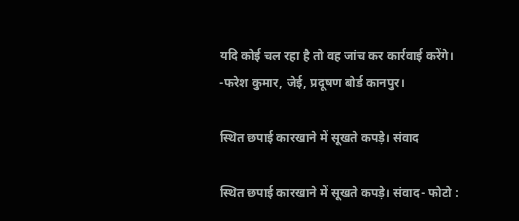यदि कोई चल रहा है तो वह जांच कर कार्रवाई करेंगे। -फरेश कुमार, जेई, प्रदूषण बोर्ड कानपुर।

स्थित छपाई कारखाने में सूखते कपड़े। संवाद

स्थित छपाई कारखाने में सूखते कपड़े। संवाद- फोटो :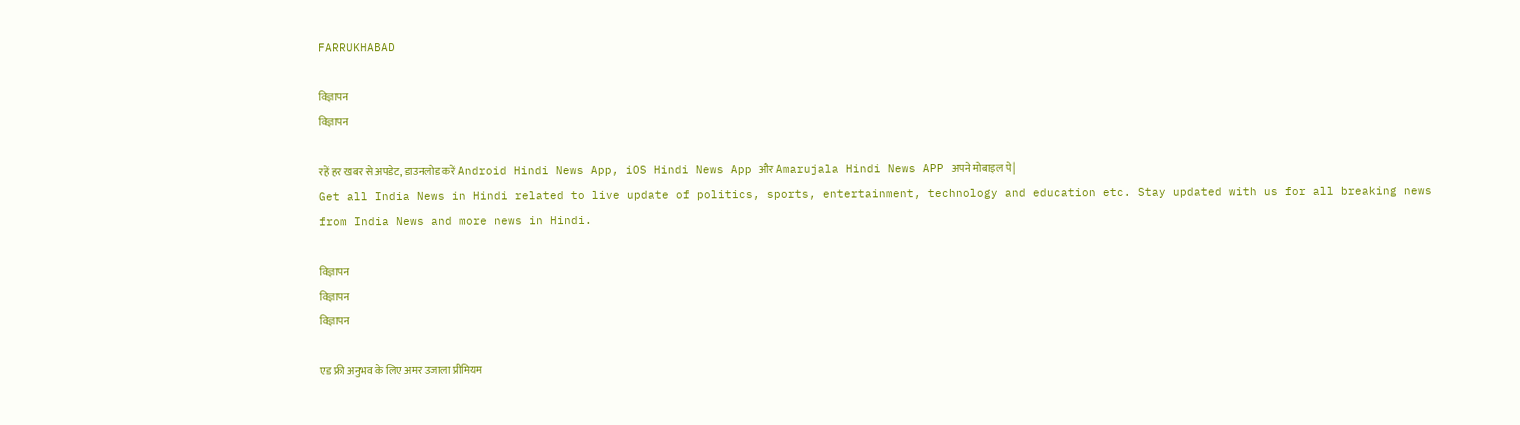FARRUKHABAD

विज्ञापन
विज्ञापन

रहें हर खबर से अपडेट, डाउनलोड करें Android Hindi News App, iOS Hindi News App और Amarujala Hindi News APP अपने मोबाइल पे|
Get all India News in Hindi related to live update of politics, sports, entertainment, technology and education etc. Stay updated with us for all breaking news from India News and more news in Hindi.

विज्ञापन
विज्ञापन
विज्ञापन

एड फ्री अनुभव के लिए अमर उजाला प्रीमियम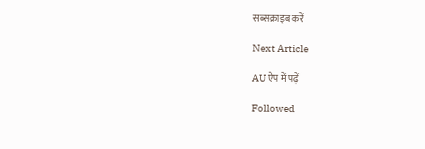सब्सक्राइब करें

Next Article

AU ऐप में पढ़ें

Followed